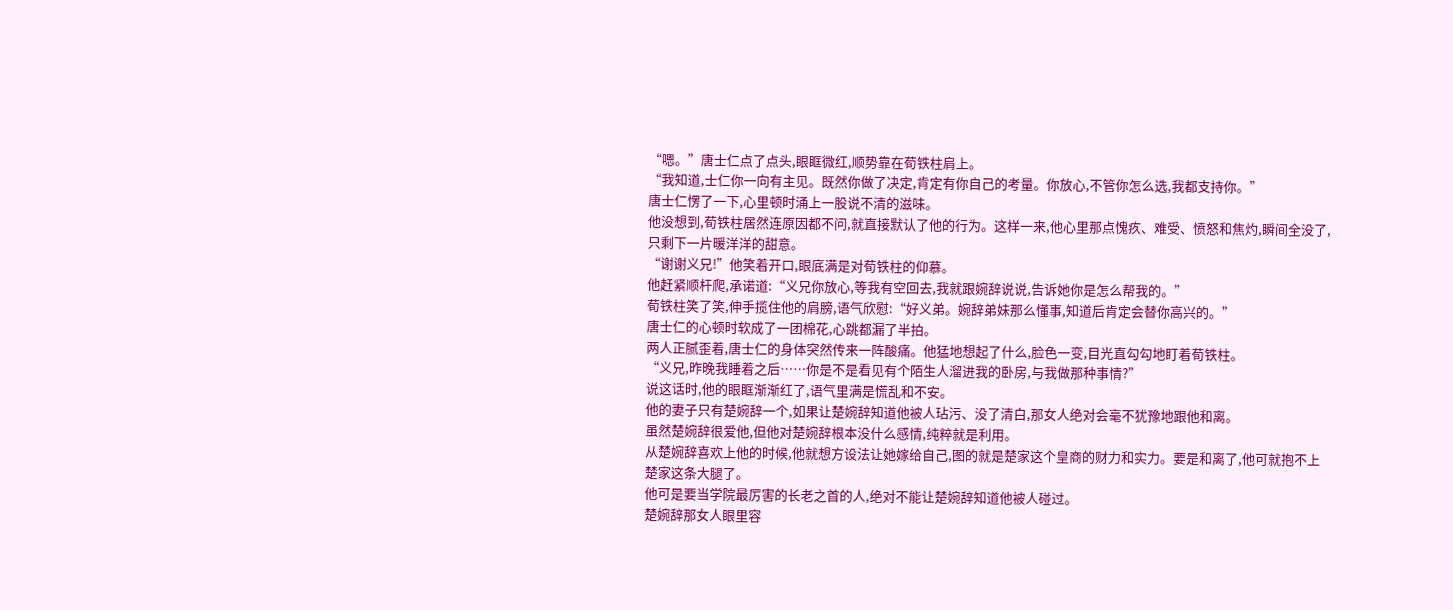“嗯。”唐士仁点了点头,眼眶微红,顺势靠在荀铁柱肩上。
“我知道,士仁你一向有主见。既然你做了决定,肯定有你自己的考量。你放心,不管你怎么选,我都支持你。”
唐士仁愣了一下,心里顿时涌上一股说不清的滋味。
他没想到,荀铁柱居然连原因都不问,就直接默认了他的行为。这样一来,他心里那点愧疚、难受、愤怒和焦灼,瞬间全没了,只剩下一片暖洋洋的甜意。
“谢谢义兄!”他笑着开口,眼底满是对荀铁柱的仰慕。
他赶紧顺杆爬,承诺道:“义兄你放心,等我有空回去,我就跟婉辞说说,告诉她你是怎么帮我的。”
荀铁柱笑了笑,伸手揽住他的肩膀,语气欣慰:“好义弟。婉辞弟妹那么懂事,知道后肯定会替你高兴的。”
唐士仁的心顿时软成了一团棉花,心跳都漏了半拍。
两人正腻歪着,唐士仁的身体突然传来一阵酸痛。他猛地想起了什么,脸色一变,目光直勾勾地盯着荀铁柱。
“义兄,昨晚我睡着之后……你是不是看见有个陌生人溜进我的卧房,与我做那种事情?”
说这话时,他的眼眶渐渐红了,语气里满是慌乱和不安。
他的妻子只有楚婉辞一个,如果让楚婉辞知道他被人玷污、没了清白,那女人绝对会毫不犹豫地跟他和离。
虽然楚婉辞很爱他,但他对楚婉辞根本没什么感情,纯粹就是利用。
从楚婉辞喜欢上他的时候,他就想方设法让她嫁给自己,图的就是楚家这个皇商的财力和实力。要是和离了,他可就抱不上楚家这条大腿了。
他可是要当学院最厉害的长老之首的人,绝对不能让楚婉辞知道他被人碰过。
楚婉辞那女人眼里容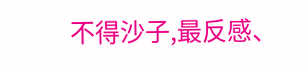不得沙子,最反感、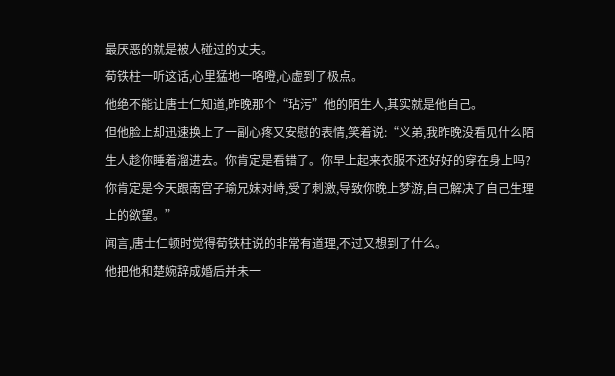最厌恶的就是被人碰过的丈夫。
荀铁柱一听这话,心里猛地一咯噔,心虚到了极点。
他绝不能让唐士仁知道,昨晚那个“玷污”他的陌生人,其实就是他自己。
但他脸上却迅速换上了一副心疼又安慰的表情,笑着说:“义弟,我昨晚没看见什么陌生人趁你睡着溜进去。你肯定是看错了。你早上起来衣服不还好好的穿在身上吗?你肯定是今天跟南宫子瑜兄妹对峙,受了刺激,导致你晚上梦游,自己解决了自己生理上的欲望。”
闻言,唐士仁顿时觉得荀铁柱说的非常有道理,不过又想到了什么。
他把他和楚婉辞成婚后并未一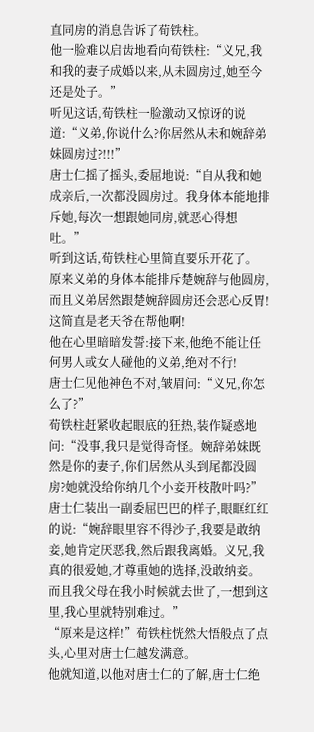直同房的消息告诉了荀铁柱。
他一脸难以启齿地看向荀铁柱:“义兄,我和我的妻子成婚以来,从未圆房过,她至今还是处子。”
听见这话,荀铁柱一脸激动又惊讶的说道:“义弟,你说什么?你居然从未和婉辞弟妹圆房过?!!!”
唐士仁摇了摇头,委屈地说:“自从我和她成亲后,一次都没圆房过。我身体本能地排斥她,每次一想跟她同房,就恶心得想吐。”
听到这话,荀铁柱心里简直要乐开花了。
原来义弟的身体本能排斥楚婉辞与他圆房,而且义弟居然跟楚婉辞圆房还会恶心反胃!这简直是老天爷在帮他啊!
他在心里暗暗发誓:接下来,他绝不能让任何男人或女人碰他的义弟,绝对不行!
唐士仁见他神色不对,皱眉问:“义兄,你怎么了?”
荀铁柱赶紧收起眼底的狂热,装作疑惑地问:“没事,我只是觉得奇怪。婉辞弟妹既然是你的妻子,你们居然从头到尾都没圆房?她就没给你纳几个小妾开枝散叶吗?”
唐士仁装出一副委屈巴巴的样子,眼眶红红的说:“婉辞眼里容不得沙子,我要是敢纳妾,她肯定厌恶我,然后跟我离婚。义兄,我真的很爱她,才尊重她的选择,没敢纳妾。而且我父母在我小时候就去世了,一想到这里,我心里就特别难过。”
“原来是这样!”荀铁柱恍然大悟般点了点头,心里对唐士仁越发满意。
他就知道,以他对唐士仁的了解,唐士仁绝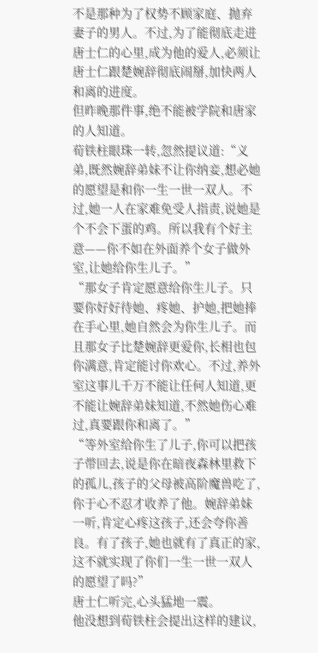不是那种为了权势不顾家庭、抛弃妻子的男人。不过,为了能彻底走进唐士仁的心里,成为他的爱人,必须让唐士仁跟楚婉辞彻底闹掰,加快两人和离的进度。
但昨晚那件事,绝不能被学院和唐家的人知道。
荀铁柱眼珠一转,忽然提议道:“义弟,既然婉辞弟妹不让你纳妾,想必她的愿望是和你一生一世一双人。不过,她一人在家难免受人指责,说她是个不会下蛋的鸡。所以我有个好主意——你不如在外面养个女子做外室,让她给你生儿子。”
“那女子肯定愿意给你生儿子。只要你好好待她、疼她、护她,把她捧在手心里,她自然会为你生儿子。而且那女子比楚婉辞更爱你,长相也包你满意,肯定能讨你欢心。不过,养外室这事儿千万不能让任何人知道,更不能让婉辞弟妹知道,不然她伤心难过,真要跟你和离了。”
“等外室给你生了儿子,你可以把孩子带回去,说是你在暗夜森林里救下的孤儿,孩子的父母被高阶魔兽吃了,你于心不忍才收养了他。婉辞弟妹一听,肯定心疼这孩子,还会夸你善良。有了孩子,她也就有了真正的家,这不就实现了你们一生一世一双人的愿望了吗?”
唐士仁听完,心头猛地一震。
他没想到荀铁柱会提出这样的建议,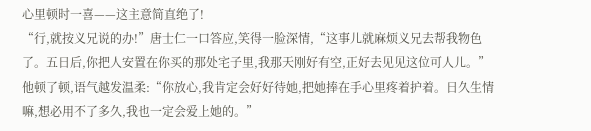心里顿时一喜——这主意简直绝了!
“行,就按义兄说的办!”唐士仁一口答应,笑得一脸深情,“这事儿就麻烦义兄去帮我物色了。五日后,你把人安置在你买的那处宅子里,我那天刚好有空,正好去见见这位可人儿。”
他顿了顿,语气越发温柔:“你放心,我肯定会好好待她,把她捧在手心里疼着护着。日久生情嘛,想必用不了多久,我也一定会爱上她的。”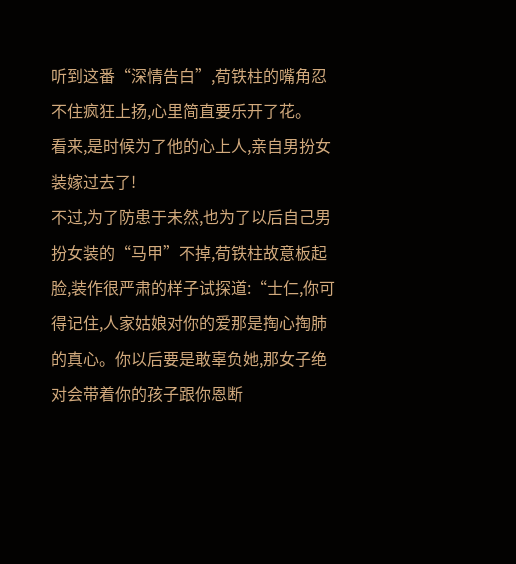听到这番“深情告白”,荀铁柱的嘴角忍不住疯狂上扬,心里简直要乐开了花。
看来,是时候为了他的心上人,亲自男扮女装嫁过去了!
不过,为了防患于未然,也为了以后自己男扮女装的“马甲”不掉,荀铁柱故意板起脸,装作很严肃的样子试探道:“士仁,你可得记住,人家姑娘对你的爱那是掏心掏肺的真心。你以后要是敢辜负她,那女子绝对会带着你的孩子跟你恩断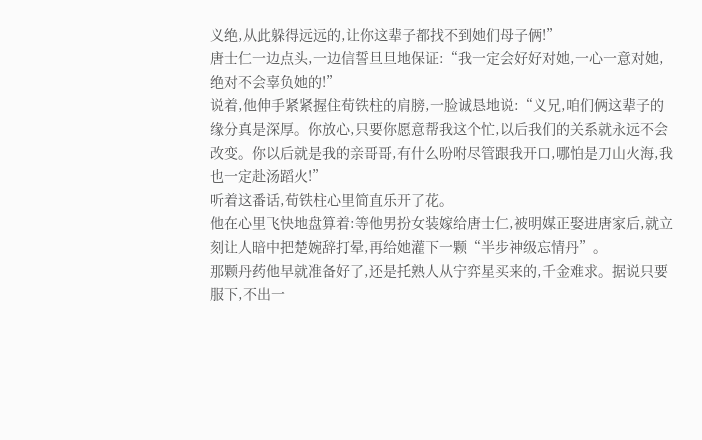义绝,从此躲得远远的,让你这辈子都找不到她们母子俩!”
唐士仁一边点头,一边信誓旦旦地保证:“我一定会好好对她,一心一意对她,绝对不会辜负她的!”
说着,他伸手紧紧握住荀铁柱的肩膀,一脸诚恳地说:“义兄,咱们俩这辈子的缘分真是深厚。你放心,只要你愿意帮我这个忙,以后我们的关系就永远不会改变。你以后就是我的亲哥哥,有什么吩咐尽管跟我开口,哪怕是刀山火海,我也一定赴汤蹈火!”
听着这番话,荀铁柱心里简直乐开了花。
他在心里飞快地盘算着:等他男扮女装嫁给唐士仁,被明媒正娶进唐家后,就立刻让人暗中把楚婉辞打晕,再给她灌下一颗“半步神级忘情丹”。
那颗丹药他早就准备好了,还是托熟人从宁弈星买来的,千金难求。据说只要服下,不出一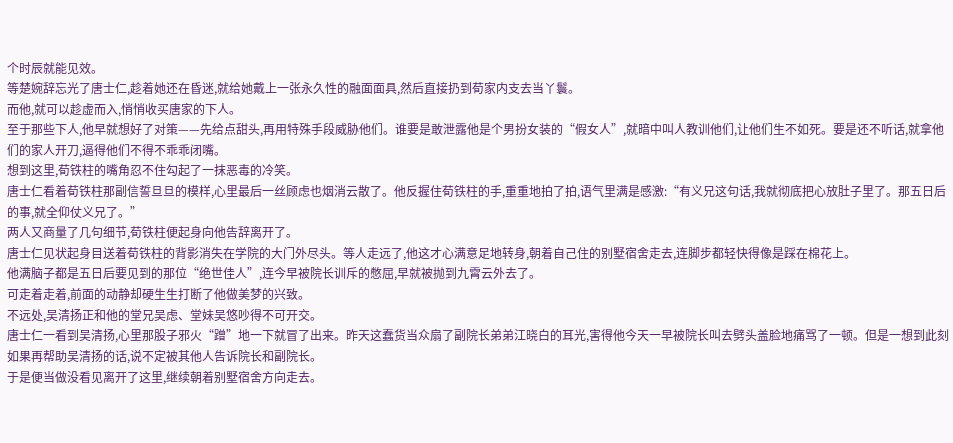个时辰就能见效。
等楚婉辞忘光了唐士仁,趁着她还在昏迷,就给她戴上一张永久性的融面面具,然后直接扔到荀家内支去当丫鬟。
而他,就可以趁虚而入,悄悄收买唐家的下人。
至于那些下人,他早就想好了对策——先给点甜头,再用特殊手段威胁他们。谁要是敢泄露他是个男扮女装的“假女人”,就暗中叫人教训他们,让他们生不如死。要是还不听话,就拿他们的家人开刀,逼得他们不得不乖乖闭嘴。
想到这里,荀铁柱的嘴角忍不住勾起了一抹恶毒的冷笑。
唐士仁看着荀铁柱那副信誓旦旦的模样,心里最后一丝顾虑也烟消云散了。他反握住荀铁柱的手,重重地拍了拍,语气里满是感激:“有义兄这句话,我就彻底把心放肚子里了。那五日后的事,就全仰仗义兄了。”
两人又商量了几句细节,荀铁柱便起身向他告辞离开了。
唐士仁见状起身目送着荀铁柱的背影消失在学院的大门外尽头。等人走远了,他这才心满意足地转身,朝着自己住的别墅宿舍走去,连脚步都轻快得像是踩在棉花上。
他满脑子都是五日后要见到的那位“绝世佳人”,连今早被院长训斥的憋屈,早就被抛到九霄云外去了。
可走着走着,前面的动静却硬生生打断了他做美梦的兴致。
不远处,吴清扬正和他的堂兄吴虑、堂妹吴悠吵得不可开交。
唐士仁一看到吴清扬,心里那股子邪火“蹭”地一下就冒了出来。昨天这蠢货当众扇了副院长弟弟江晓白的耳光,害得他今天一早被院长叫去劈头盖脸地痛骂了一顿。但是一想到此刻如果再帮助吴清扬的话,说不定被其他人告诉院长和副院长。
于是便当做没看见离开了这里,继续朝着别墅宿舍方向走去。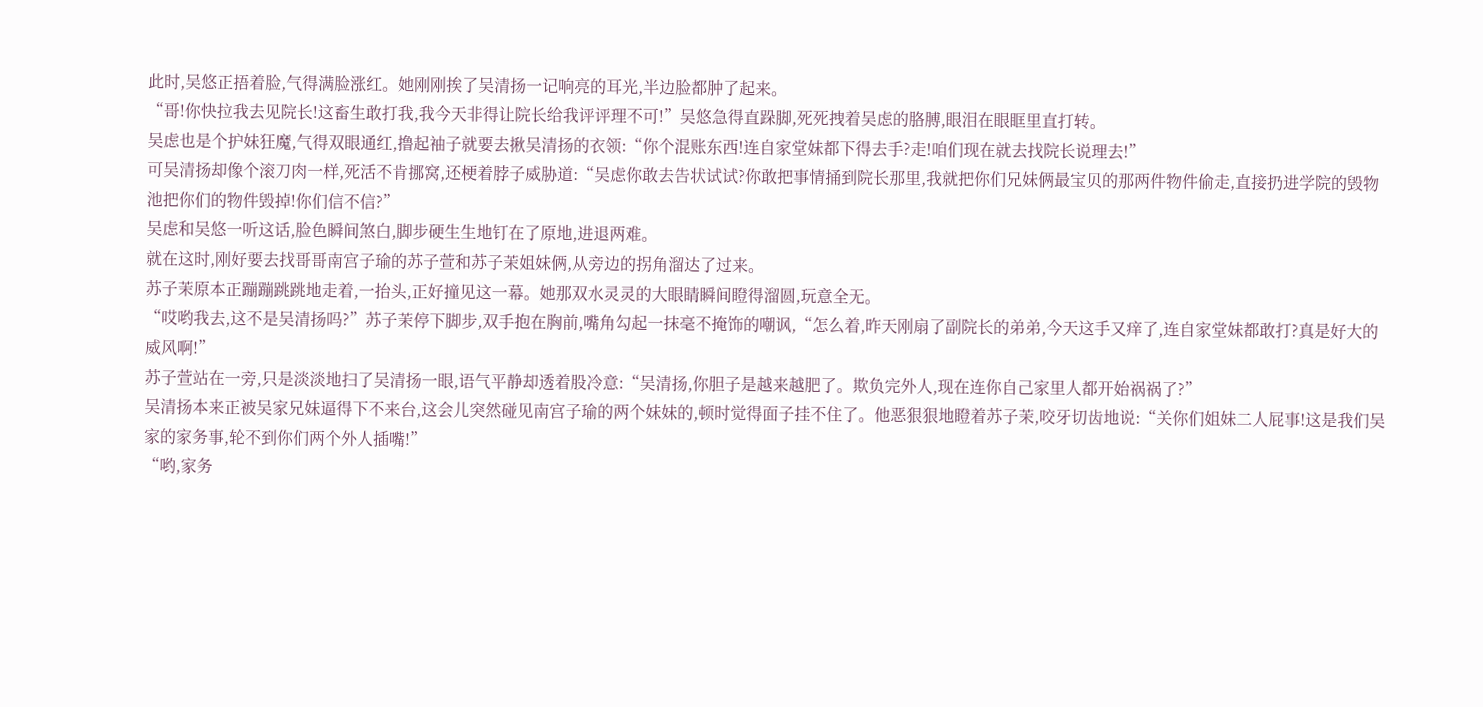此时,吴悠正捂着脸,气得满脸涨红。她刚刚挨了吴清扬一记响亮的耳光,半边脸都肿了起来。
“哥!你快拉我去见院长!这畜生敢打我,我今天非得让院长给我评评理不可!”吴悠急得直跺脚,死死拽着吴虑的胳膊,眼泪在眼眶里直打转。
吴虑也是个护妹狂魔,气得双眼通红,撸起袖子就要去揪吴清扬的衣领:“你个混账东西!连自家堂妹都下得去手?走!咱们现在就去找院长说理去!”
可吴清扬却像个滚刀肉一样,死活不肯挪窝,还梗着脖子威胁道:“吴虑你敢去告状试试?你敢把事情捅到院长那里,我就把你们兄妹俩最宝贝的那两件物件偷走,直接扔进学院的毁物池把你们的物件毁掉!你们信不信?”
吴虑和吴悠一听这话,脸色瞬间煞白,脚步硬生生地钉在了原地,进退两难。
就在这时,刚好要去找哥哥南宫子瑜的苏子萱和苏子茉姐妹俩,从旁边的拐角溜达了过来。
苏子茉原本正蹦蹦跳跳地走着,一抬头,正好撞见这一幕。她那双水灵灵的大眼睛瞬间瞪得溜圆,玩意全无。
“哎哟我去,这不是吴清扬吗?”苏子茉停下脚步,双手抱在胸前,嘴角勾起一抹毫不掩饰的嘲讽,“怎么着,昨天刚扇了副院长的弟弟,今天这手又痒了,连自家堂妹都敢打?真是好大的威风啊!”
苏子萱站在一旁,只是淡淡地扫了吴清扬一眼,语气平静却透着股冷意:“吴清扬,你胆子是越来越肥了。欺负完外人,现在连你自己家里人都开始祸祸了?”
吴清扬本来正被吴家兄妹逼得下不来台,这会儿突然碰见南宫子瑜的两个妹妹的,顿时觉得面子挂不住了。他恶狠狠地瞪着苏子茉,咬牙切齿地说:“关你们姐妹二人屁事!这是我们吴家的家务事,轮不到你们两个外人插嘴!”
“哟,家务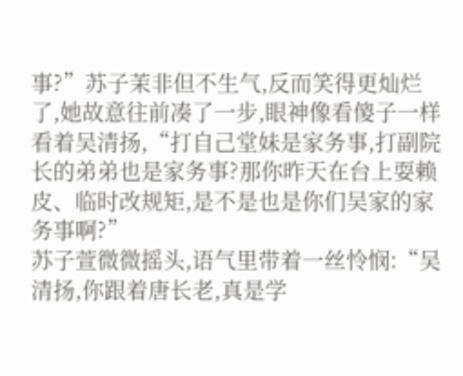事?”苏子茉非但不生气,反而笑得更灿烂了,她故意往前凑了一步,眼神像看傻子一样看着吴清扬,“打自己堂妹是家务事,打副院长的弟弟也是家务事?那你昨天在台上耍赖皮、临时改规矩,是不是也是你们吴家的家务事啊?”
苏子萱微微摇头,语气里带着一丝怜悯:“吴清扬,你跟着唐长老,真是学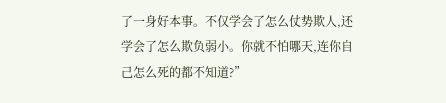了一身好本事。不仅学会了怎么仗势欺人,还学会了怎么欺负弱小。你就不怕哪天,连你自己怎么死的都不知道?”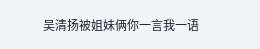吴清扬被姐妹俩你一言我一语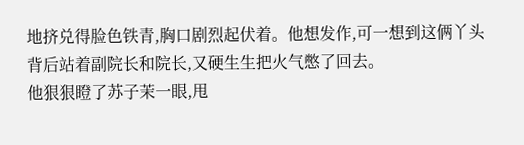地挤兑得脸色铁青,胸口剧烈起伏着。他想发作,可一想到这俩丫头背后站着副院长和院长,又硬生生把火气憋了回去。
他狠狠瞪了苏子茉一眼,甩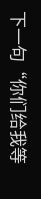下一句“你们给我等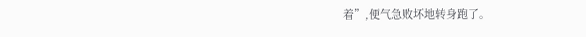着”,便气急败坏地转身跑了。